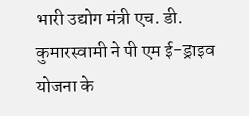भारी उद्योग मंत्री एच. डी. कुमारस्वामी ने पी एम ई-ड्राइव योजना के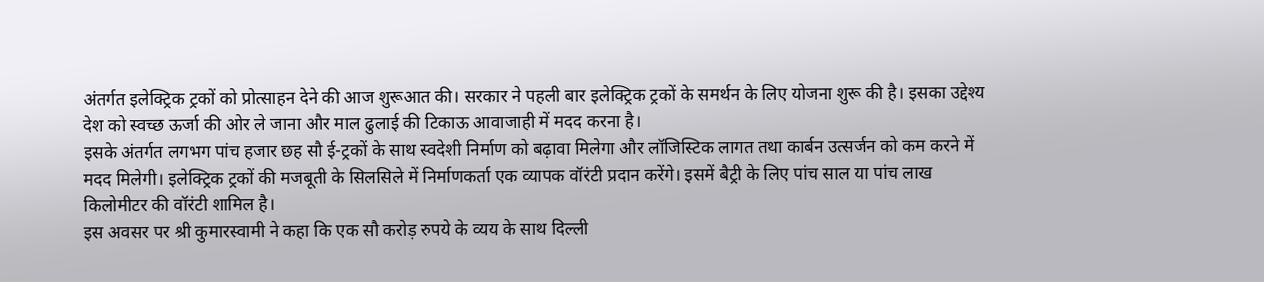अंतर्गत इलेक्ट्रिक ट्रकों को प्रोत्साहन देने की आज शुरूआत की। सरकार ने पहली बार इलेक्ट्रिक ट्रकों के समर्थन के लिए योजना शुरू की है। इसका उद्देश्य देश को स्वच्छ ऊर्जा की ओर ले जाना और माल ढुलाई की टिकाऊ आवाजाही में मदद करना है।
इसके अंतर्गत लगभग पांच हजार छह सौ ई-ट्रकों के साथ स्वदेशी निर्माण को बढ़ावा मिलेगा और लॉजिस्टिक लागत तथा कार्बन उत्सर्जन को कम करने में मदद मिलेगी। इलेक्ट्रिक ट्रकों की मजबूती के सिलसिले में निर्माणकर्ता एक व्यापक वॉरंटी प्रदान करेंगे। इसमें बैट्री के लिए पांच साल या पांच लाख किलोमीटर की वॉरंटी शामिल है।
इस अवसर पर श्री कुमारस्वामी ने कहा कि एक सौ करोड़ रुपये के व्यय के साथ दिल्ली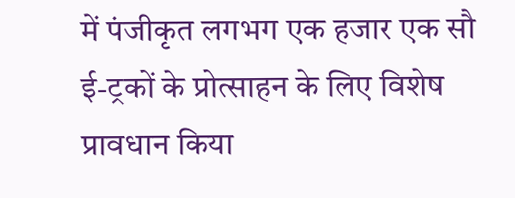में पंजीकृत लगभग एक हजार एक सौ ई-ट्रकों के प्रोत्साहन के लिए विशेष प्रावधान किया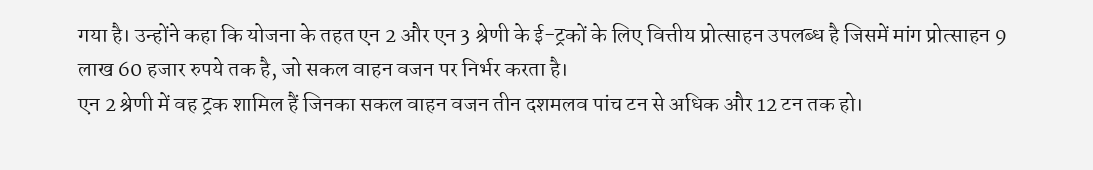गया है। उन्होंने कहा कि योजना के तहत एन 2 और एन 3 श्रेणी के ई-ट्रकों के लिए वित्तीय प्रोत्साहन उपलब्ध है जिसमें मांग प्रोत्साहन 9 लाख 60 हजार रुपये तक है, जो सकल वाहन वजन पर निर्भर करता है।
एन 2 श्रेणी में वह ट्रक शामिल हैं जिनका सकल वाहन वजन तीन दशमलव पांच टन से अधिक और 12 टन तक हो।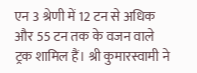एन 3 श्रेणी में 12 टन से अधिक और 55 टन तक के वजन वाले ट्रक शामिल हैं। श्री कुमारस्वामी ने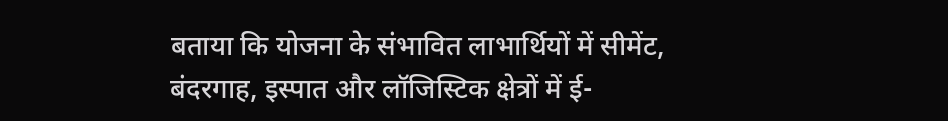बताया कि योजना के संभावित लाभार्थियों में सीमेंट, बंदरगाह, इस्पात और लॉजिस्टिक क्षेत्रों में ई-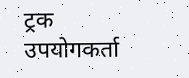ट्रक उपयोगकर्ता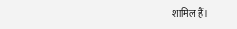शामिल हैं।